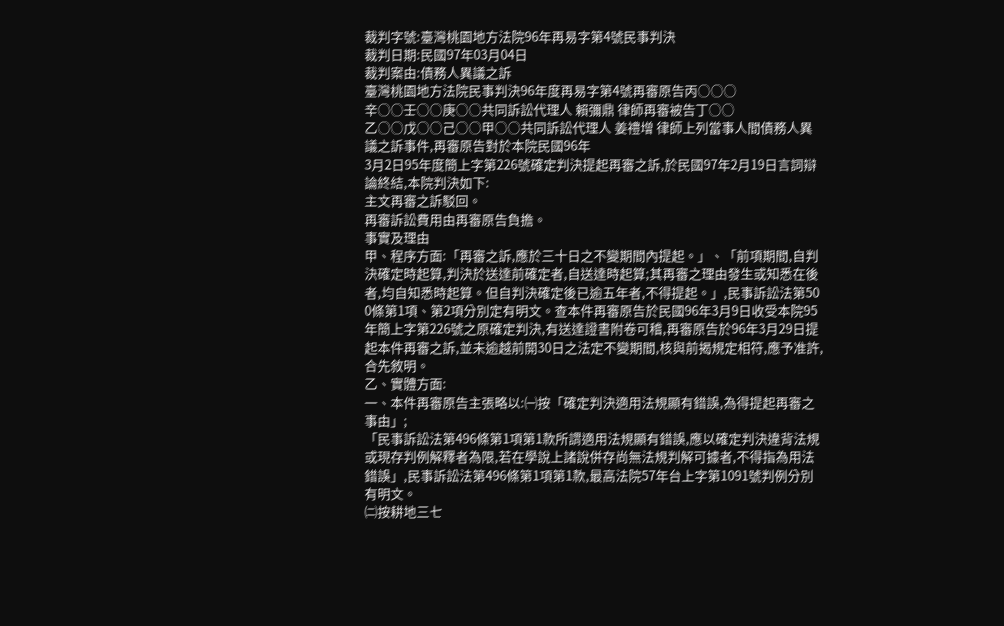裁判字號:臺灣桃園地方法院96年再易字第4號民事判決
裁判日期:民國97年03月04日
裁判案由:債務人異議之訴
臺灣桃園地方法院民事判決96年度再易字第4號再審原告丙○○○
辛○○壬○○庚○○共同訴訟代理人 賴彌鼎 律師再審被告丁○○
乙○○戊○○己○○甲○○共同訴訟代理人 姜禮增 律師上列當事人間債務人異議之訴事件,再審原告對於本院民國96年
3月2日95年度簡上字第226號確定判決提起再審之訴,於民國97年2月19日言詞辯論終結,本院判決如下:
主文再審之訴駁回。
再審訴訟費用由再審原告負擔。
事實及理由
甲、程序方面:「再審之訴,應於三十日之不變期間內提起。」、「前項期間,自判決確定時起算,判決於送達前確定者,自送達時起算;其再審之理由發生或知悉在後者,均自知悉時起算。但自判決確定後已逾五年者,不得提起。」,民事訴訟法第50
0條第1項、第2項分別定有明文。查本件再審原告於民國96年3月9日收受本院95年簡上字第226號之原確定判決,有送達證書附卷可稽,再審原告於96年3月29日提起本件再審之訴,並未逾越前開30日之法定不變期間,核與前揭規定相符,應予准許,合先敘明。
乙、實體方面:
一、本件再審原告主張略以:㈠按「確定判決適用法規顯有錯誤,為得提起再審之事由」;
「民事訴訟法第496條第1項第1款所謂適用法規顯有錯誤,應以確定判決違背法規或現存判例解釋者為限,若在學說上諸說併存尚無法規判解可據者,不得指為用法錯誤」,民事訴訟法第496條第1項第1款,最高法院57年台上字第1091號判例分別有明文。
㈡按耕地三七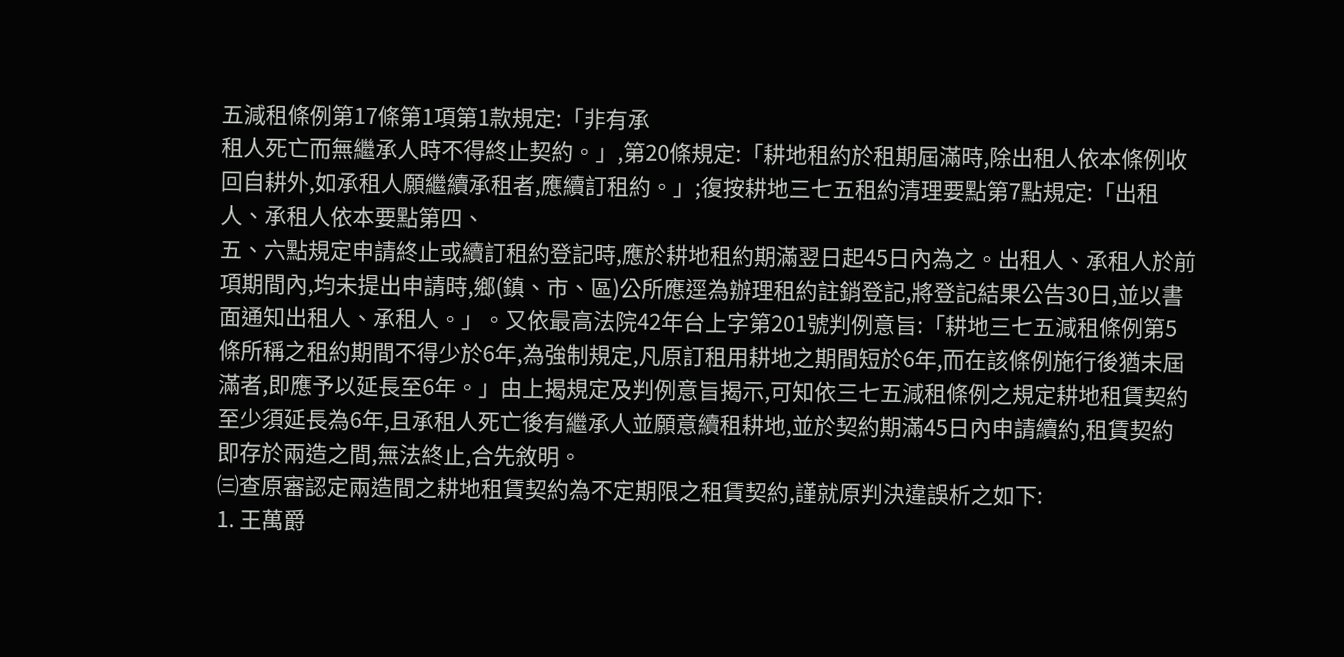五減租條例第17條第1項第1款規定:「非有承
租人死亡而無繼承人時不得終止契約。」,第20條規定:「耕地租約於租期屆滿時,除出租人依本條例收回自耕外,如承租人願繼續承租者,應續訂租約。」;復按耕地三七五租約清理要點第7點規定:「出租人、承租人依本要點第四、
五、六點規定申請終止或續訂租約登記時,應於耕地租約期滿翌日起45日內為之。出租人、承租人於前項期間內,均未提出申請時,鄉(鎮、市、區)公所應逕為辦理租約註銷登記,將登記結果公告30日,並以書面通知出租人、承租人。」。又依最高法院42年台上字第201號判例意旨:「耕地三七五減租條例第5條所稱之租約期間不得少於6年,為強制規定,凡原訂租用耕地之期間短於6年,而在該條例施行後猶未屆滿者,即應予以延長至6年。」由上揭規定及判例意旨揭示,可知依三七五減租條例之規定耕地租賃契約至少須延長為6年,且承租人死亡後有繼承人並願意續租耕地,並於契約期滿45日內申請續約,租賃契約即存於兩造之間,無法終止,合先敘明。
㈢查原審認定兩造間之耕地租賃契約為不定期限之租賃契約,謹就原判決違誤析之如下:
1. 王萬爵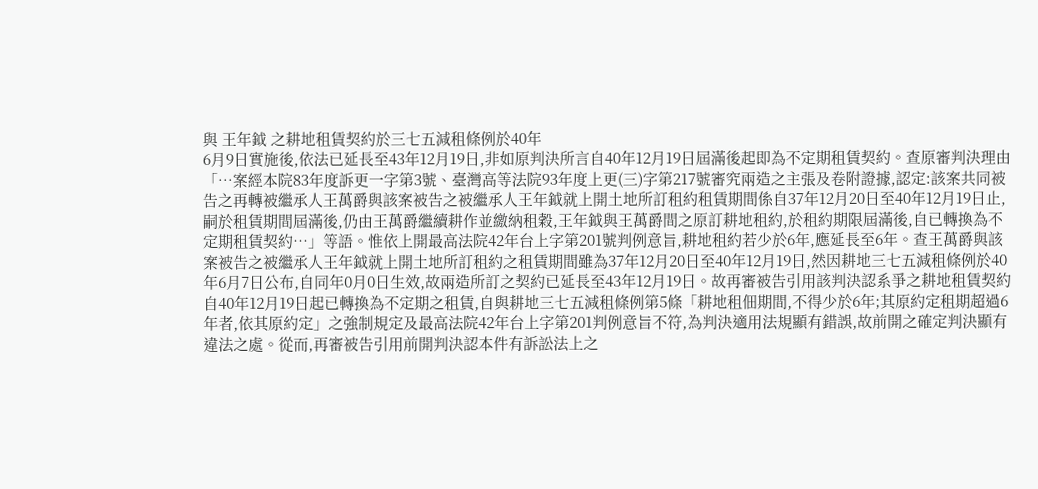與 王年鉞 之耕地租賃契約於三七五減租條例於40年
6月9日實施後,依法已延長至43年12月19日,非如原判決所言自40年12月19日屆滿後起即為不定期租賃契約。查原審判決理由「…案經本院83年度訴更一字第3號、臺灣高等法院93年度上更(三)字第217號審究兩造之主張及卷附證據,認定:該案共同被告之再轉被繼承人王萬爵與該案被告之被繼承人王年鉞就上開土地所訂租約租賃期間係自37年12月20日至40年12月19日止,嗣於租賃期間屆滿後,仍由王萬爵繼續耕作並繳納租穀,王年鉞與王萬爵間之原訂耕地租約,於租約期限屆滿後,自已轉換為不定期租賃契約…」等語。惟依上開最高法院42年台上字第201號判例意旨,耕地租約若少於6年,應延長至6年。查王萬爵與該案被告之被繼承人王年鉞就上開土地所訂租約之租賃期間雖為37年12月20日至40年12月19日,然因耕地三七五減租條例於40年6月7日公布,自同年0月0日生效,故兩造所訂之契約已延長至43年12月19日。故再審被告引用該判決認系爭之耕地租賃契約自40年12月19日起已轉換為不定期之租賃,自與耕地三七五減租條例第5條「耕地租佃期間,不得少於6年;其原約定租期超過6年者,依其原約定」之強制規定及最高法院42年台上字第201判例意旨不符,為判決適用法規顯有錯誤,故前開之確定判決顯有違法之處。從而,再審被告引用前開判決認本件有訴訟法上之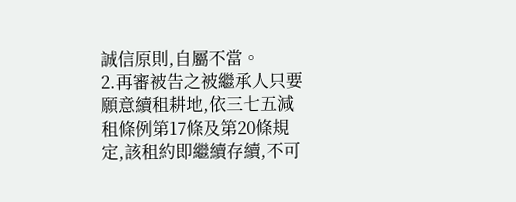誠信原則,自屬不當。
2.再審被告之被繼承人只要願意續租耕地,依三七五減租條例第17條及第20條規定,該租約即繼續存續,不可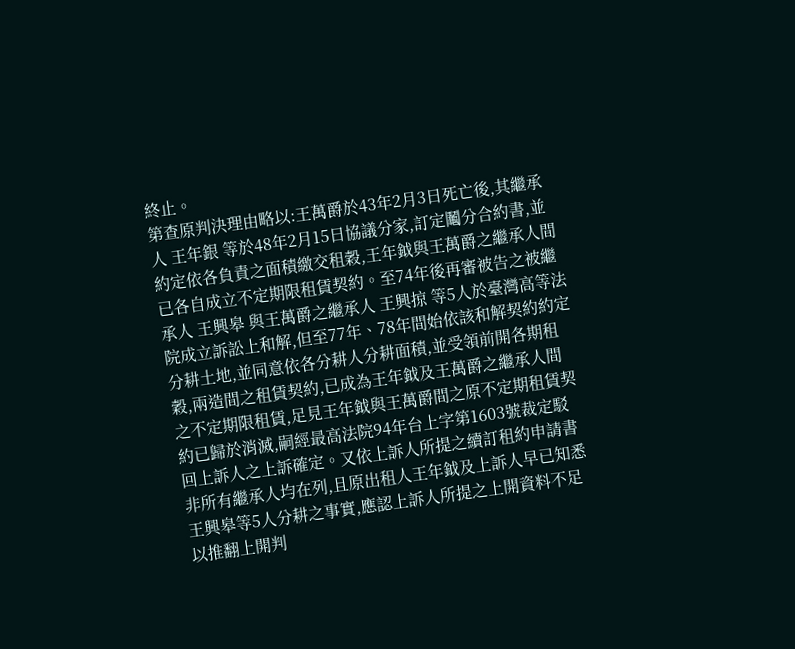終止。
第查原判決理由略以:王萬爵於43年2月3日死亡後,其繼承人 王年銀 等於48年2月15日協議分家,訂定鬮分合約書,並約定依各負責之面積繳交租穀,王年鉞與王萬爵之繼承人間已各自成立不定期限租賃契約。至74年後再審被告之被繼承人 王興皋 與王萬爵之繼承人 王興掠 等5人於臺灣高等法院成立訴訟上和解,但至77年、78年間始依該和解契約約定分耕土地,並同意依各分耕人分耕面積,並受領前開各期租穀,兩造間之租賃契約,已成為王年鉞及王萬爵之繼承人間之不定期限租賃,足見王年鉞與王萬爵間之原不定期租賃契約已歸於消滅,嗣經最高法院94年台上字第1603號裁定駁回上訴人之上訴確定。又依上訴人所提之續訂租約申請書非所有繼承人均在列,且原出租人王年鉞及上訴人早已知悉王興皋等5人分耕之事實,應認上訴人所提之上開資料不足以推翻上開判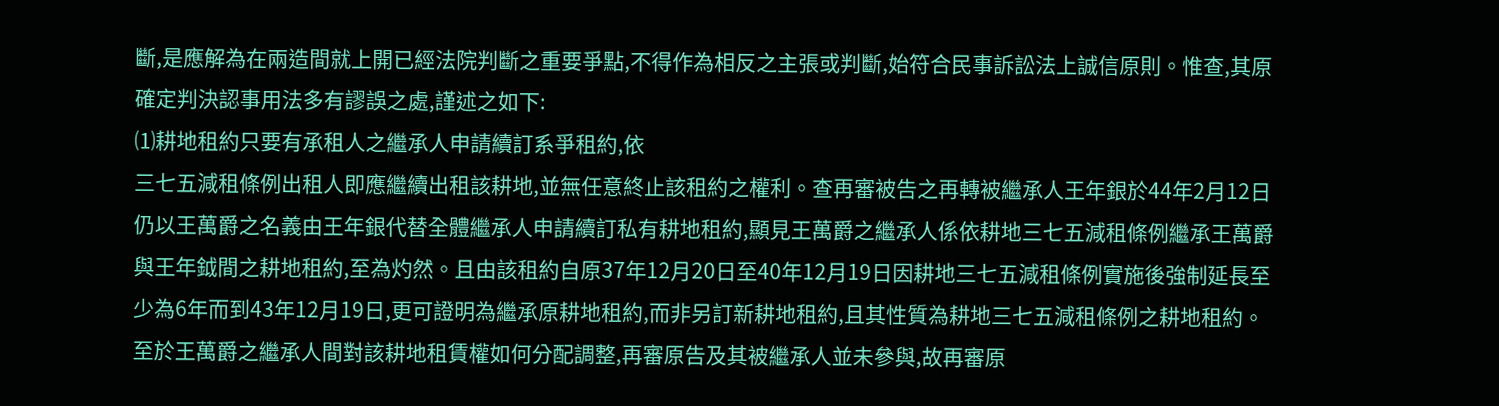斷,是應解為在兩造間就上開已經法院判斷之重要爭點,不得作為相反之主張或判斷,始符合民事訴訟法上誠信原則。惟查,其原確定判決認事用法多有謬誤之處,謹述之如下:
⑴耕地租約只要有承租人之繼承人申請續訂系爭租約,依
三七五減租條例出租人即應繼續出租該耕地,並無任意終止該租約之權利。查再審被告之再轉被繼承人王年銀於44年2月12日仍以王萬爵之名義由王年銀代替全體繼承人申請續訂私有耕地租約,顯見王萬爵之繼承人係依耕地三七五減租條例繼承王萬爵與王年鉞間之耕地租約,至為灼然。且由該租約自原37年12月20日至40年12月19日因耕地三七五減租條例實施後強制延長至少為6年而到43年12月19日,更可證明為繼承原耕地租約,而非另訂新耕地租約,且其性質為耕地三七五減租條例之耕地租約。至於王萬爵之繼承人間對該耕地租賃權如何分配調整,再審原告及其被繼承人並未參與,故再審原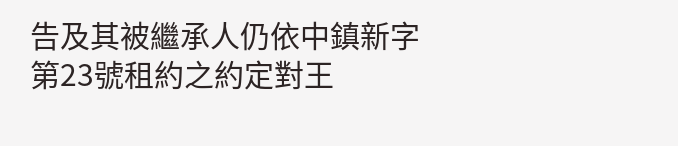告及其被繼承人仍依中鎮新字第23號租約之約定對王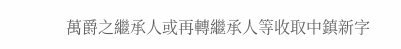萬爵之繼承人或再轉繼承人等收取中鎮新字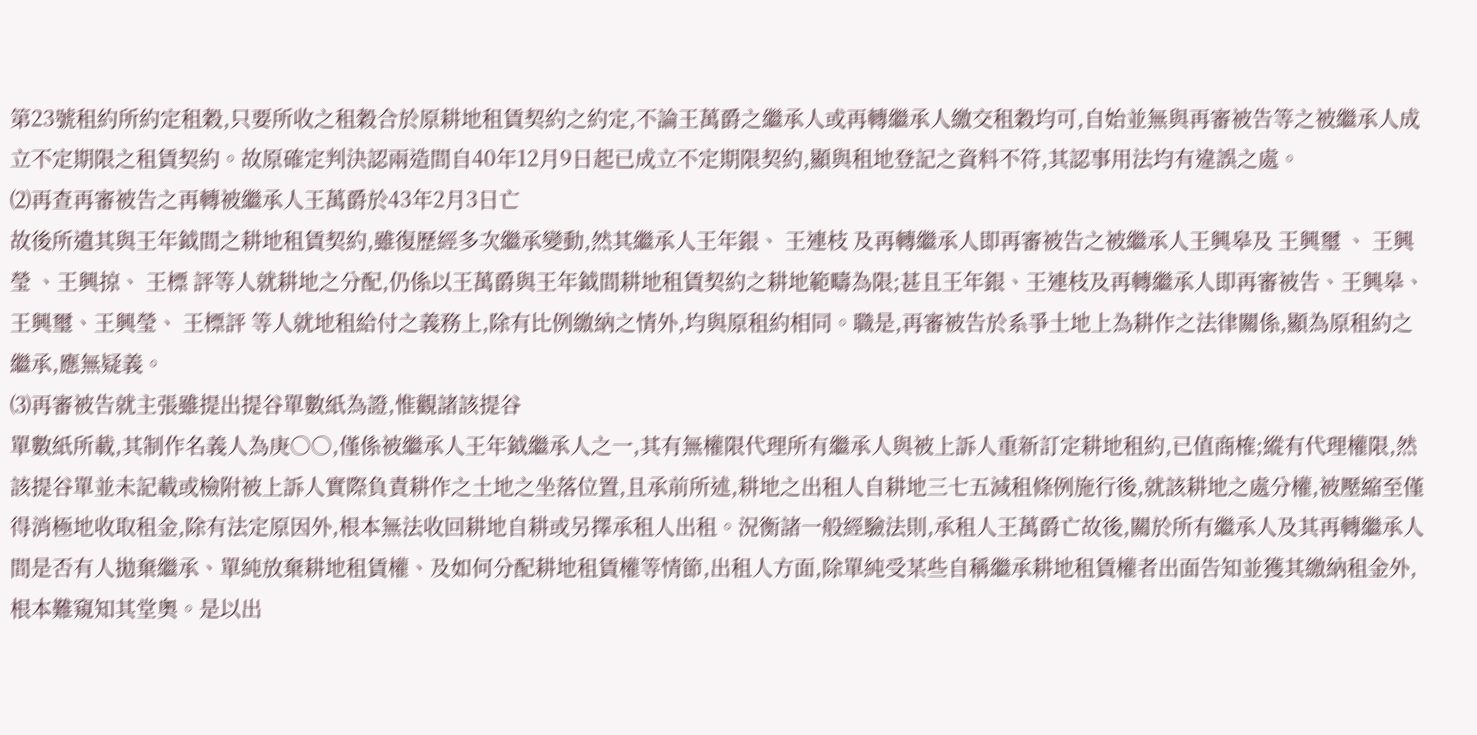第23號租約所約定租穀,只要所收之租穀合於原耕地租賃契約之約定,不論王萬爵之繼承人或再轉繼承人繳交租穀均可,自始並無與再審被告等之被繼承人成立不定期限之租賃契約。故原確定判決認兩造間自40年12月9日起已成立不定期限契約,顯與租地登記之資料不符,其認事用法均有違誤之處。
⑵再查再審被告之再轉被繼承人王萬爵於43年2月3日亡
故後所遺其與王年鉞間之耕地租賃契約,雖復歷經多次繼承變動,然其繼承人王年銀、 王連枝 及再轉繼承人即再審被告之被繼承人王興皋及 王興璽 、 王興瑩 、王興掠、 王標 評等人就耕地之分配,仍係以王萬爵與王年鉞間耕地租賃契約之耕地範疇為限;甚且王年銀、王連枝及再轉繼承人即再審被告、王興皋、王興璽、王興瑩、 王標評 等人就地租給付之義務上,除有比例繳納之情外,均與原租約相同。職是,再審被告於系爭土地上為耕作之法律關係,顯為原租約之繼承,應無疑義。
⑶再審被告就主張雖提出提谷單數紙為證,惟觀諸該提谷
單數紙所載,其制作名義人為庚○○,僅係被繼承人王年鉞繼承人之一,其有無權限代理所有繼承人與被上訴人重新訂定耕地租約,已值商榷;縱有代理權限,然該提谷單並未記載或檢附被上訴人實際負責耕作之土地之坐落位置,且承前所述,耕地之出租人自耕地三七五減租條例施行後,就該耕地之處分權,被壓縮至僅得消極地收取租金,除有法定原因外,根本無法收回耕地自耕或另擇承租人出租。況衡諸一般經驗法則,承租人王萬爵亡故後,關於所有繼承人及其再轉繼承人間是否有人拋棄繼承、單純放棄耕地租賃權、及如何分配耕地租賃權等情節,出租人方面,除單純受某些自稱繼承耕地租賃權者出面告知並獲其繳納租金外,根本難窺知其堂奧。是以出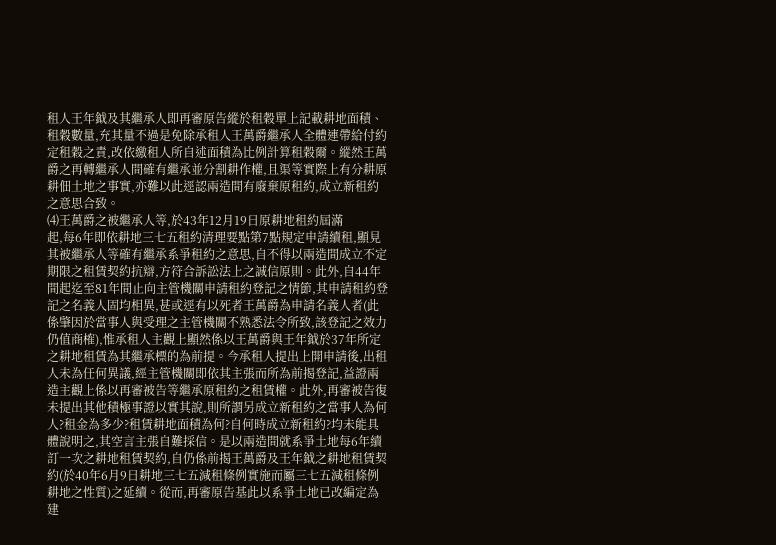租人王年鉞及其繼承人即再審原告縱於租穀單上記載耕地面積、租穀數量,充其量不過是免除承租人王萬爵繼承人全體連帶給付約定租穀之責,改依繳租人所自述面積為比例計算租穀爾。縱然王萬爵之再轉繼承人間確有繼承並分割耕作權,且渠等實際上有分耕原耕佃土地之事實,亦難以此逕認兩造間有廢棄原租約,成立新租約之意思合致。
⑷王萬爵之被繼承人等,於43年12月19日原耕地租約屆滿
起,每6年即依耕地三七五租約清理要點第7點規定申請續租,顯見其被繼承人等確有繼承系爭租約之意思,自不得以兩造間成立不定期限之租賃契約抗辯,方符合訴訟法上之誠信原則。此外,自44年間起迄至81年間止向主管機關申請租約登記之情節,其申請租約登記之名義人固均相異,甚或逕有以死者王萬爵為申請名義人者(此係肇因於當事人與受理之主管機關不熟悉法令所致,該登記之效力仍值商榷),惟承租人主觀上顯然係以王萬爵與王年鉞於37年所定之耕地租賃為其繼承標的為前提。今承租人提出上開申請後,出租人未為任何異議,經主管機關即依其主張而所為前揭登記,益證兩造主觀上係以再審被告等繼承原租約之租賃權。此外,再審被告復未提出其他積極事證以實其說,則所謂另成立新租約之當事人為何人?租金為多少?租賃耕地面積為何?自何時成立新租約?均未能具體說明之,其空言主張自難採信。是以兩造間就系爭土地每6年續訂一次之耕地租賃契約,自仍係前揭王萬爵及王年鉞之耕地租賃契約(於40年6月9日耕地三七五減租條例實施而屬三七五減租條例耕地之性質)之延續。從而,再審原告基此以系爭土地已改編定為建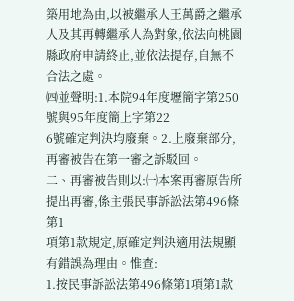築用地為由,以被繼承人王萬爵之繼承人及其再轉繼承人為對象,依法向桃園縣政府申請終止,並依法提存,自無不合法之處。
㈣並聲明:1.本院94年度壢簡字第250號與95年度簡上字第22
6號確定判決均廢棄。2.上廢棄部分,再審被告在第一審之訴駁回。
二、再審被告則以:㈠本案再審原告所提出再審,係主張民事訴訟法第496條第1
項第1款規定,原確定判決適用法規顯有錯誤為理由。惟查:
1.按民事訴訟法第496條第1項第1款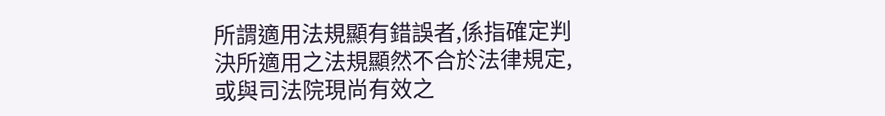所謂適用法規顯有錯誤者,係指確定判決所適用之法規顯然不合於法律規定,或與司法院現尚有效之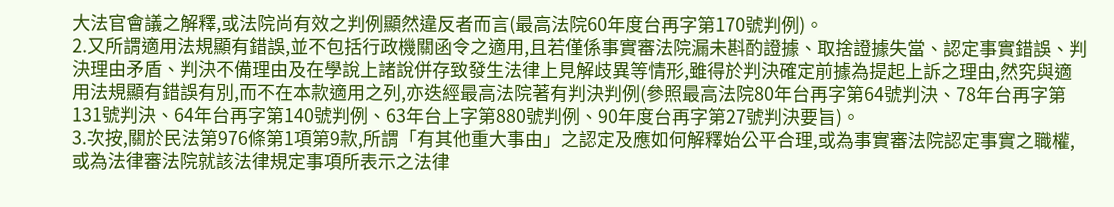大法官會議之解釋,或法院尚有效之判例顯然違反者而言(最高法院60年度台再字第170號判例)。
2.又所謂適用法規顯有錯誤,並不包括行政機關函令之適用,且若僅係事實審法院漏未斟酌證據、取捨證據失當、認定事實錯誤、判決理由矛盾、判決不備理由及在學說上諸說併存致發生法律上見解歧異等情形,雖得於判決確定前據為提起上訴之理由,然究與適用法規顯有錯誤有別,而不在本款適用之列,亦迭經最高法院著有判決判例(參照最高法院80年台再字第64號判決、78年台再字第131號判決、64年台再字第140號判例、63年台上字第880號判例、90年度台再字第27號判決要旨)。
3.次按,關於民法第976條第1項第9款,所謂「有其他重大事由」之認定及應如何解釋始公平合理,或為事實審法院認定事實之職權,或為法律審法院就該法律規定事項所表示之法律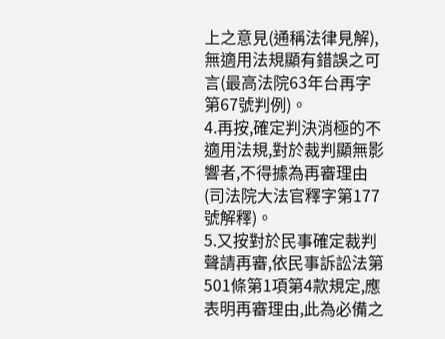上之意見(通稱法律見解),無適用法規顯有錯誤之可言(最高法院63年台再字第67號判例)。
4.再按,確定判決消極的不適用法規,對於裁判顯無影響者,不得據為再審理由(司法院大法官釋字第177號解釋)。
5.又按對於民事確定裁判聲請再審,依民事訴訟法第501條第1項第4款規定,應表明再審理由,此為必備之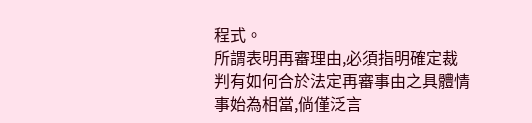程式。
所謂表明再審理由,必須指明確定裁判有如何合於法定再審事由之具體情事始為相當,倘僅泛言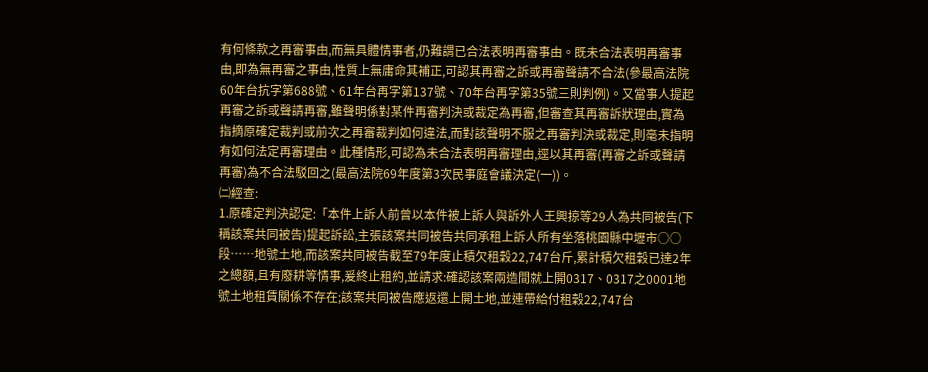有何條款之再審事由,而無具體情事者,仍難謂已合法表明再審事由。既未合法表明再審事由,即為無再審之事由,性質上無庸命其補正,可認其再審之訴或再審聲請不合法(參最高法院60年台抗字第688號、61年台再字第137號、70年台再字第35號三則判例)。又當事人提起再審之訴或聲請再審,雖聲明係對某件再審判決或裁定為再審,但審查其再審訴狀理由,實為指摘原確定裁判或前次之再審裁判如何違法,而對該聲明不服之再審判決或裁定,則毫未指明有如何法定再審理由。此種情形,可認為未合法表明再審理由,逕以其再審(再審之訴或聲請再審)為不合法駁回之(最高法院69年度第3次民事庭會議決定(一))。
㈡經查:
1.原確定判決認定:「本件上訴人前曾以本件被上訴人與訴外人王興掠等29人為共同被告(下稱該案共同被告)提起訴訟,主張該案共同被告共同承租上訴人所有坐落桃園縣中壢市○○段……地號土地,而該案共同被告截至79年度止積欠租穀22,747台斤,累計積欠租穀已達2年之總額,且有廢耕等情事,爰終止租約,並請求:確認該案兩造間就上開0317、0317之0001地號土地租賃關係不存在;該案共同被告應返還上開土地,並連帶給付租穀22,747台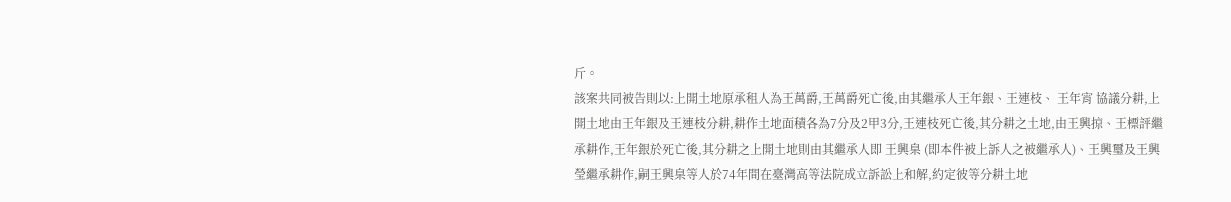斤。
該案共同被告則以:上開土地原承租人為王萬爵,王萬爵死亡後,由其繼承人王年銀、王連枝、 王年宵 協議分耕,上開土地由王年銀及王連枝分耕,耕作土地面積各為7分及2甲3分,王連枝死亡後,其分耕之土地,由王興掠、王標評繼承耕作,王年銀於死亡後,其分耕之上開土地則由其繼承人即 王興臬 (即本件被上訴人之被繼承人)、王興璽及王興瑩繼承耕作,嗣王興臬等人於74年間在臺灣高等法院成立訴訟上和解,約定彼等分耕土地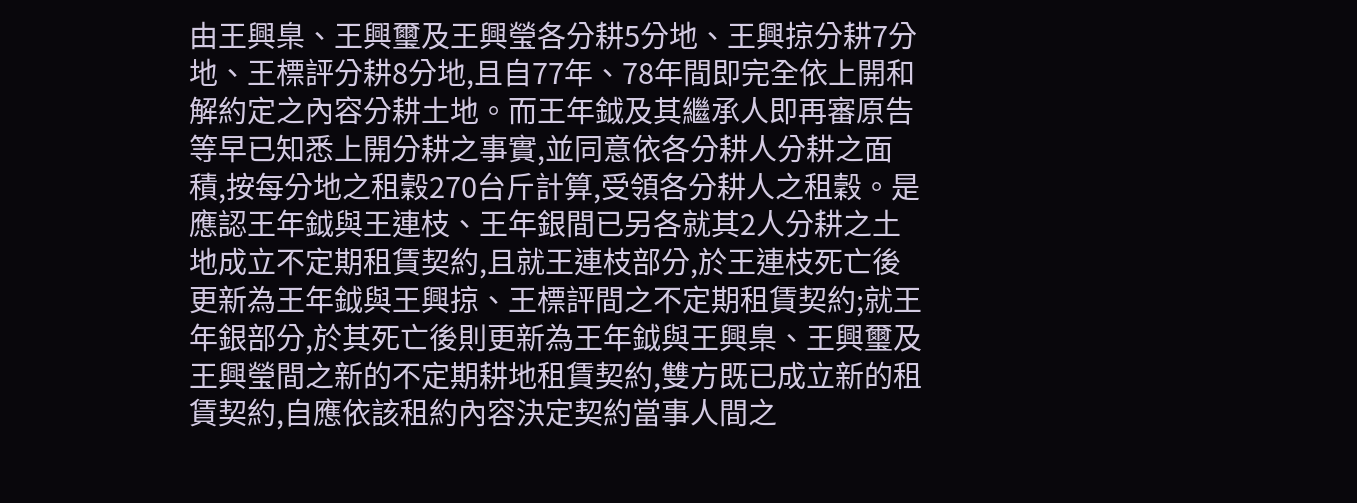由王興臬、王興璽及王興瑩各分耕5分地、王興掠分耕7分地、王標評分耕8分地,且自77年、78年間即完全依上開和解約定之內容分耕土地。而王年鉞及其繼承人即再審原告等早已知悉上開分耕之事實,並同意依各分耕人分耕之面積,按每分地之租穀270台斤計算,受領各分耕人之租穀。是應認王年鉞與王連枝、王年銀間已另各就其2人分耕之土地成立不定期租賃契約,且就王連枝部分,於王連枝死亡後更新為王年鉞與王興掠、王標評間之不定期租賃契約;就王年銀部分,於其死亡後則更新為王年鉞與王興臬、王興璽及王興瑩間之新的不定期耕地租賃契約,雙方既已成立新的租賃契約,自應依該租約內容決定契約當事人間之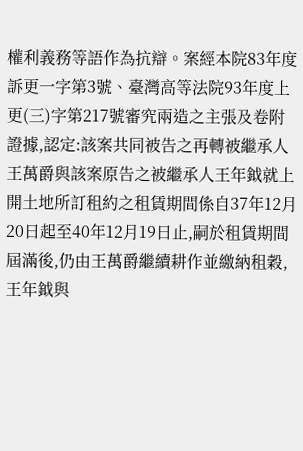權利義務等語作為抗辯。案經本院83年度訴更一字第3號、臺灣高等法院93年度上更(三)字第217號審究兩造之主張及卷附證據,認定:該案共同被告之再轉被繼承人王萬爵與該案原告之被繼承人王年鉞就上開土地所訂租約之租賃期間係自37年12月20日起至40年12月19日止,嗣於租賃期間屆滿後,仍由王萬爵繼續耕作並繳納租穀,王年鉞與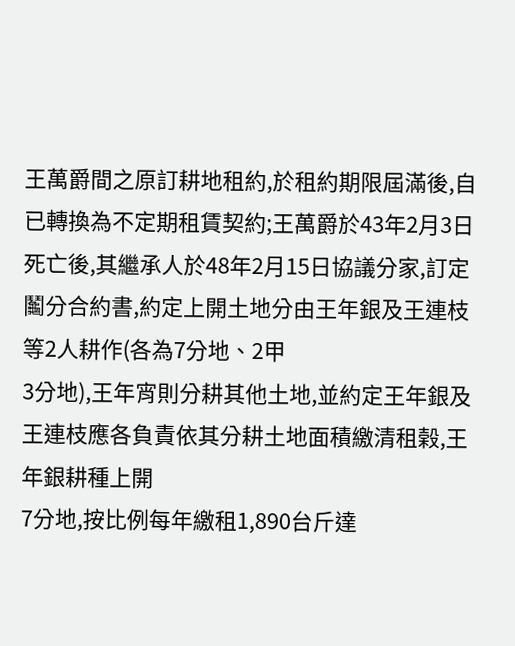王萬爵間之原訂耕地租約,於租約期限屆滿後,自已轉換為不定期租賃契約;王萬爵於43年2月3日死亡後,其繼承人於48年2月15日協議分家,訂定鬮分合約書,約定上開土地分由王年銀及王連枝等2人耕作(各為7分地、2甲
3分地),王年宵則分耕其他土地,並約定王年銀及王連枝應各負責依其分耕土地面積繳清租榖,王年銀耕種上開
7分地,按比例每年繳租1,890台斤達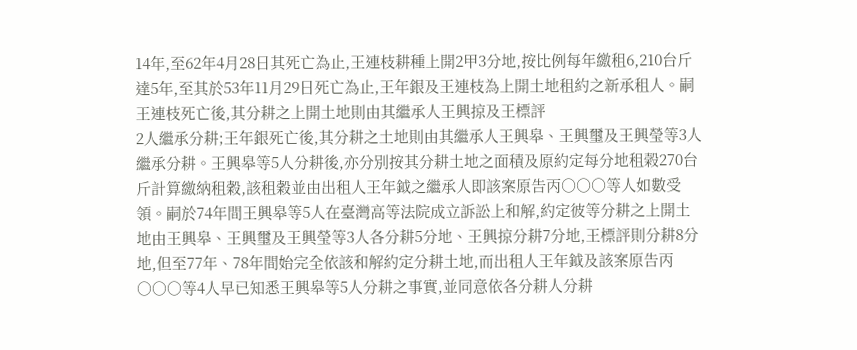14年,至62年4月28日其死亡為止,王連枝耕種上開2甲3分地,按比例每年繳租6,210台斤達5年,至其於53年11月29日死亡為止,王年銀及王連枝為上開土地租約之新承租人。嗣王連枝死亡後,其分耕之上開土地則由其繼承人王興掠及王標評
2人繼承分耕;王年銀死亡後,其分耕之土地則由其繼承人王興皋、王興璽及王興瑩等3人繼承分耕。王興皋等5人分耕後,亦分別按其分耕土地之面積及原約定每分地租榖270台斤計算繳納租穀,該租穀並由出租人王年鉞之繼承人即該案原告丙○○○等人如數受領。嗣於74年間王興皋等5人在臺灣高等法院成立訴訟上和解,約定彼等分耕之上開土地由王興皋、王興璽及王興瑩等3人各分耕5分地、王興掠分耕7分地,王標評則分耕8分地,但至77年、78年間始完全依該和解約定分耕土地,而出租人王年鉞及該案原告丙○○○等4人早已知悉王興皋等5人分耕之事實,並同意依各分耕人分耕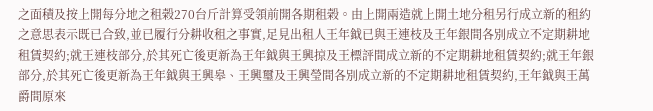之面積及按上開每分地之租榖270台斤計算受領前開各期租榖。由上開兩造就上開土地分租另行成立新的租約之意思表示既已合致,並已履行分耕收租之事實,足見出租人王年鉞已與王連枝及王年銀間各別成立不定期耕地租賃契約;就王連枝部分,於其死亡後更新為王年鉞與王興掠及王標評間成立新的不定期耕地租賃契約;就王年銀部分,於其死亡後更新為王年鉞與王興皋、王興璽及王興瑩間各別成立新的不定期耕地租賃契約,王年鉞與王萬爵間原來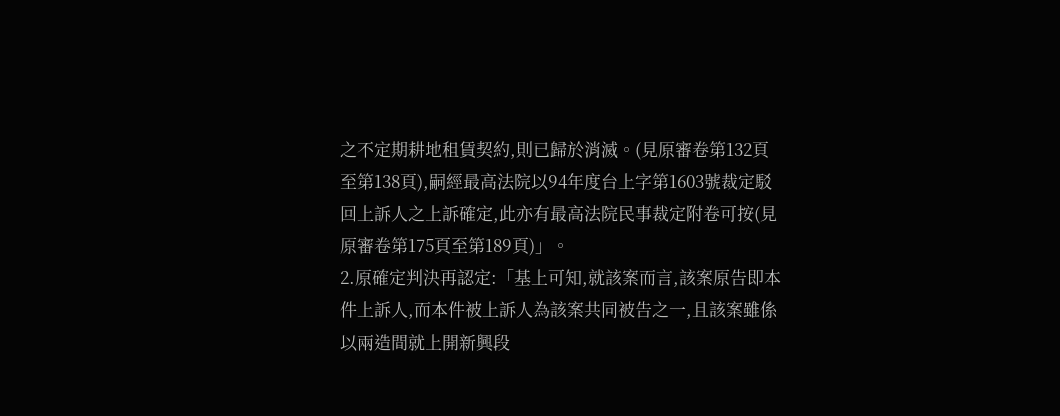之不定期耕地租賃契約,則已歸於消滅。(見原審卷第132頁至第138頁),嗣經最高法院以94年度台上字第1603號裁定駁回上訴人之上訴確定,此亦有最高法院民事裁定附卷可按(見原審卷第175頁至第189頁)」。
2.原確定判決再認定:「基上可知,就該案而言,該案原告即本件上訴人,而本件被上訴人為該案共同被告之一,且該案雖係以兩造間就上開新興段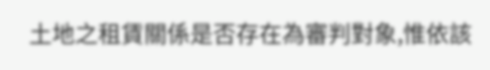土地之租賃關係是否存在為審判對象,惟依該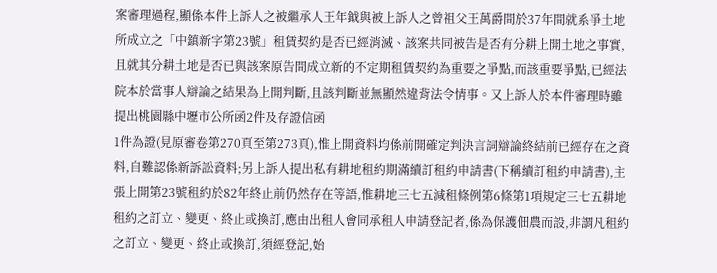案審理過程,顯係本件上訴人之被繼承人王年鉞與被上訴人之曾祖父王萬爵間於37年間就系爭土地所成立之「中鎮新字第23號」租賃契約是否已經消滅、該案共同被告是否有分耕上開土地之事實,且就其分耕土地是否已與該案原告間成立新的不定期租賃契約為重要之爭點,而該重要爭點,已經法院本於當事人辯論之結果為上開判斷,且該判斷並無顯然違背法令情事。又上訴人於本件審理時雖提出桃園縣中壢市公所函2件及存證信函
1件為證(見原審卷第270頁至第273頁),惟上開資料均係前開確定判決言詞辯論終結前已經存在之資料,自難認係新訴訟資料;另上訴人提出私有耕地租約期滿續訂租約申請書(下稱續訂租約申請書),主張上開第23號租約於82年終止前仍然存在等語,惟耕地三七五減租條例第6條第1項規定三七五耕地租約之訂立、變更、終止或換訂,應由出租人會同承租人申請登記者,係為保護佃農而設,非謂凡租約之訂立、變更、終止或換訂,須經登記,始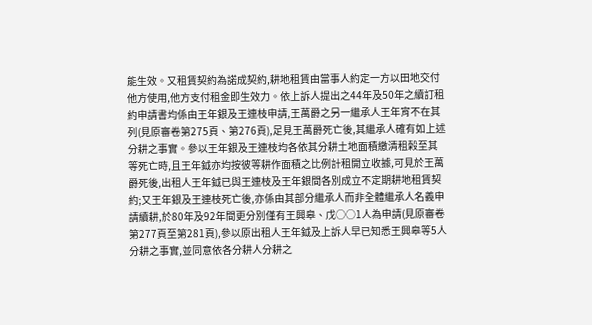能生效。又租賃契約為諾成契約,耕地租賃由當事人約定一方以田地交付他方使用,他方支付租金即生效力。依上訴人提出之44年及50年之續訂租約申請書均係由王年銀及王連枝申請,王萬爵之另一繼承人王年宵不在其列(見原審卷第275頁、第276頁),足見王萬爵死亡後,其繼承人確有如上述分耕之事實。參以王年銀及王連枝均各依其分耕土地面積繳清租榖至其等死亡時,且王年鉞亦均按彼等耕作面積之比例計租開立收據,可見於王萬爵死後,出租人王年鉞已與王連枝及王年銀間各別成立不定期耕地租賃契約;又王年銀及王連枝死亡後,亦係由其部分繼承人而非全體繼承人名義申請續耕,於80年及92年間更分別僅有王興皋、戊○○1人為申請(見原審卷第277頁至第281頁),參以原出租人王年鉞及上訴人早已知悉王興皋等5人分耕之事實,並同意依各分耕人分耕之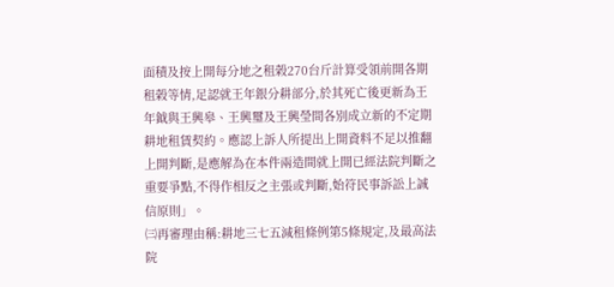面積及按上開每分地之租榖270台斤計算受領前開各期租榖等情,足認就王年銀分耕部分,於其死亡後更新為王年鉞與王興皋、王興璽及王興瑩間各別成立新的不定期耕地租賃契約。應認上訴人所提出上開資料不足以推翻上開判斷,是應解為在本件兩造間就上開已經法院判斷之重要爭點,不得作相反之主張或判斷,始符民事訴訟上誠信原則」。
㈢再審理由稱:耕地三七五減租條例第5條規定,及最高法院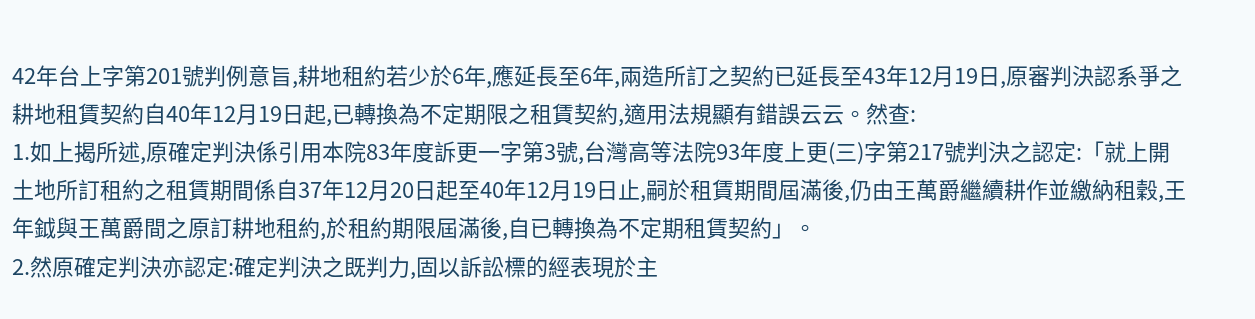42年台上字第201號判例意旨,耕地租約若少於6年,應延長至6年,兩造所訂之契約已延長至43年12月19日,原審判決認系爭之耕地租賃契約自40年12月19日起,已轉換為不定期限之租賃契約,適用法規顯有錯誤云云。然查:
1.如上揭所述,原確定判決係引用本院83年度訴更一字第3號,台灣高等法院93年度上更(三)字第217號判決之認定:「就上開土地所訂租約之租賃期間係自37年12月20日起至40年12月19日止,嗣於租賃期間屆滿後,仍由王萬爵繼續耕作並繳納租穀,王年鉞與王萬爵間之原訂耕地租約,於租約期限屆滿後,自已轉換為不定期租賃契約」。
2.然原確定判決亦認定:確定判決之既判力,固以訴訟標的經表現於主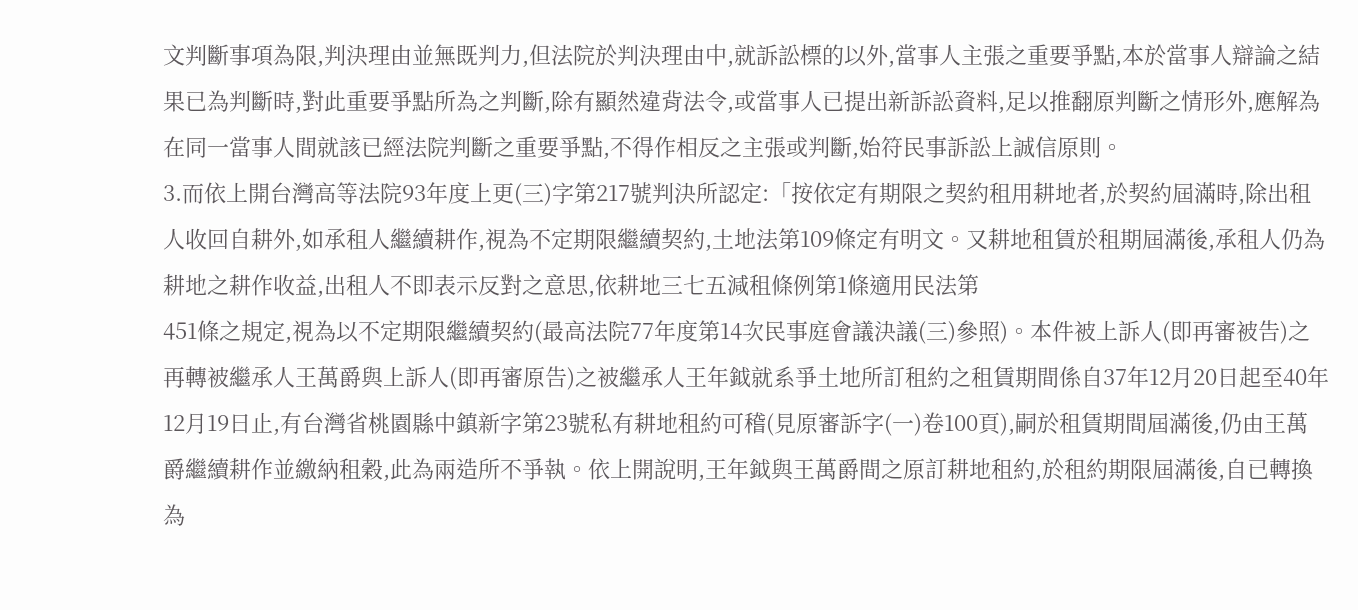文判斷事項為限,判決理由並無既判力,但法院於判決理由中,就訴訟標的以外,當事人主張之重要爭點,本於當事人辯論之結果已為判斷時,對此重要爭點所為之判斷,除有顯然違背法令,或當事人已提出新訴訟資料,足以推翻原判斷之情形外,應解為在同一當事人間就該已經法院判斷之重要爭點,不得作相反之主張或判斷,始符民事訴訟上誠信原則。
3.而依上開台灣高等法院93年度上更(三)字第217號判決所認定:「按依定有期限之契約租用耕地者,於契約屆滿時,除出租人收回自耕外,如承租人繼續耕作,視為不定期限繼續契約,土地法第109條定有明文。又耕地租賃於租期屆滿後,承租人仍為耕地之耕作收益,出租人不即表示反對之意思,依耕地三七五減租條例第1條適用民法第
451條之規定,視為以不定期限繼續契約(最高法院77年度第14次民事庭會議決議(三)參照)。本件被上訴人(即再審被告)之再轉被繼承人王萬爵與上訴人(即再審原告)之被繼承人王年鉞就系爭土地所訂租約之租賃期間係自37年12月20日起至40年12月19日止,有台灣省桃園縣中鎮新字第23號私有耕地租約可稽(見原審訴字(一)卷100頁),嗣於租賃期間屆滿後,仍由王萬爵繼續耕作並繳納租穀,此為兩造所不爭執。依上開說明,王年鉞與王萬爵間之原訂耕地租約,於租約期限屆滿後,自已轉換為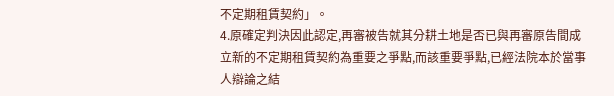不定期租賃契約」。
4.原確定判決因此認定,再審被告就其分耕土地是否已與再審原告間成立新的不定期租賃契約為重要之爭點,而該重要爭點,已經法院本於當事人辯論之結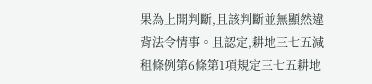果為上開判斷,且該判斷並無顯然違背法令情事。且認定,耕地三七五減租條例第6條第1項規定三七五耕地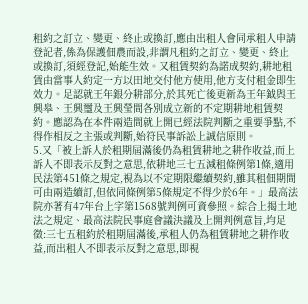租約之訂立、變更、終止或換訂,應由出租人會同承租人申請登記者,係為保護佃農而設,非謂凡租約之訂立、變更、終止或換訂,須經登記,始能生效。又租賃契約為諾成契約,耕地租賃由當事人約定一方以田地交付他方使用,他方支付租金即生效力。足認就王年銀分耕部分,於其死亡後更新為王年鉞與王興皋、王興璽及王興瑩間各別成立新的不定期耕地租賃契約。應認為在本件兩造間就上開已經法院判斷之重要爭點,不得作相反之主張或判斷,始符民事訴訟上誠信原則。
5.又「被上訴人於租期屆滿後仍為租賃耕地之耕作收益,而上訴人不即表示反對之意思,依耕地三七五減租條例第1條,適用民法第451條之規定,視為以不定期限繼續契約,雖其租佃期間可由兩造續訂,但依同條例第5條規定不得少於6年。」最高法院亦著有47年台上字第1568號判例可資參照。綜合上揭土地法之規定、最高法院民事庭會議決議及上開判例意旨,均足徵:三七五租約於租期屆滿後,承租人仍為租賃耕地之耕作收益,而出租人不即表示反對之意思,即視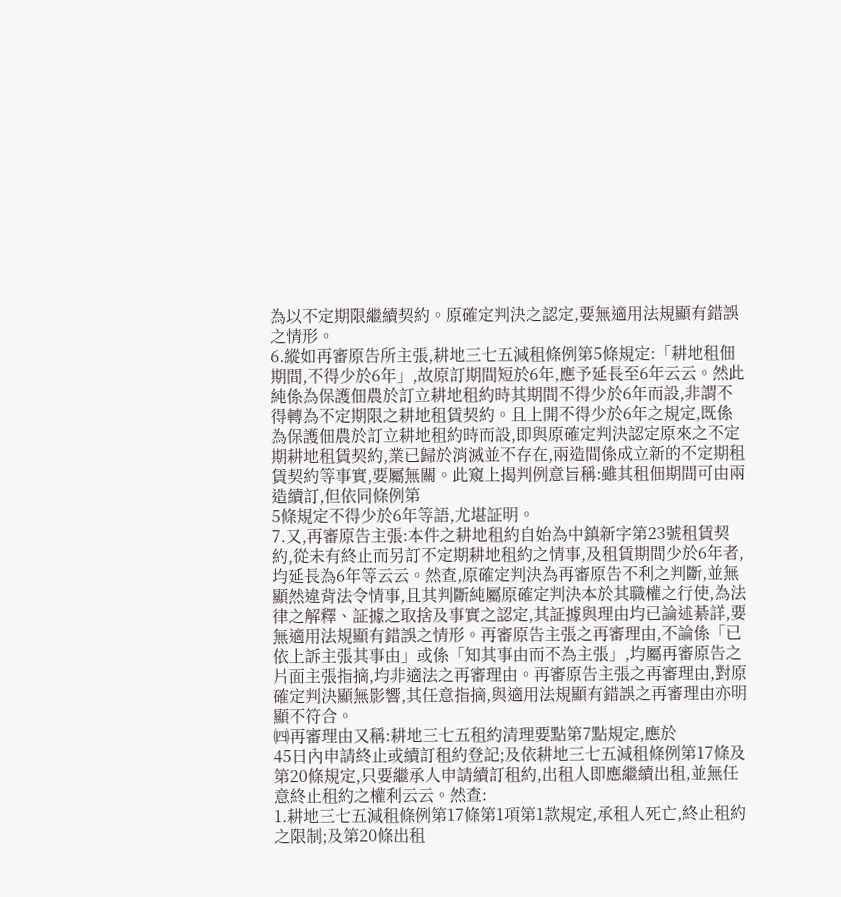為以不定期限繼續契約。原確定判決之認定,要無適用法規顯有錯誤之情形。
6.縱如再審原告所主張,耕地三七五減租條例第5條規定:「耕地租佃期間,不得少於6年」,故原訂期間短於6年,應予延長至6年云云。然此純係為保護佃農於訂立耕地租約時其期間不得少於6年而設,非謂不得轉為不定期限之耕地租賃契約。且上開不得少於6年之規定,既係為保護佃農於訂立耕地租約時而設,即與原確定判決認定原來之不定期耕地租賃契約,業已歸於消滅並不存在,兩造間係成立新的不定期租賃契約等事實,要屬無關。此窺上揭判例意旨稱:雖其租佃期間可由兩造續訂,但依同條例第
5條規定不得少於6年等語,尤堪証明。
7.又,再審原告主張:本件之耕地租約自始為中鎮新字第23號租賃契約,從未有終止而另訂不定期耕地租約之情事,及租賃期間少於6年者,均延長為6年等云云。然查,原確定判決為再審原告不利之判斷,並無顯然違背法令情事,且其判斷純屬原確定判決本於其職權之行使,為法律之解釋、証據之取捨及事實之認定,其証據與理由均已論述綦詳,要無適用法規顯有錯誤之情形。再審原告主張之再審理由,不論係「已依上訴主張其事由」或係「知其事由而不為主張」,均屬再審原告之片面主張指摘,均非適法之再審理由。再審原告主張之再審理由,對原確定判決顯無影響,其任意指摘,與適用法規顯有錯誤之再審理由亦明顯不符合。
㈣再審理由又稱:耕地三七五租約清理要點第7點規定,應於
45日內申請終止或續訂租約登記;及依耕地三七五減租條例第17條及第20條規定,只要繼承人申請續訂租約,出租人即應繼續出租,並無任意終止租約之權利云云。然查:
1.耕地三七五減租條例第17條第1項第1款規定,承租人死亡,終止租約之限制;及第20條出租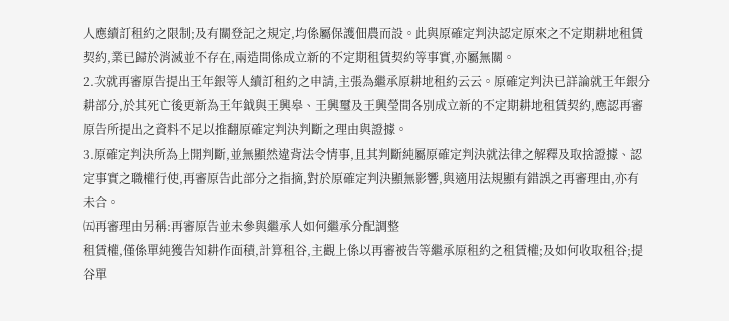人應續訂租約之限制;及有關登記之規定,均係屬保護佃農而設。此與原確定判決認定原來之不定期耕地租賃契約,業已歸於消滅並不存在,兩造間係成立新的不定期租賃契約等事實,亦屬無關。
2.次就再審原告提出王年銀等人續訂租約之申請,主張為繼承原耕地租約云云。原確定判決已詳論就王年銀分耕部分,於其死亡後更新為王年鉞與王興皋、王興璽及王興瑩間各別成立新的不定期耕地租賃契約,應認再審原告所提出之資料不足以推翻原確定判決判斷之理由與證據。
3.原確定判決所為上開判斷,並無顯然違背法令情事,且其判斷純屬原確定判決就法律之解釋及取捨證據、認定事實之職權行使,再審原告此部分之指摘,對於原確定判決顯無影響,與適用法規顯有錯誤之再審理由,亦有未合。
㈤再審理由另稱:再審原告並未參與繼承人如何繼承分配調整
租賃權,僅係單純獲告知耕作面積,計算租谷,主觀上係以再審被告等繼承原租約之租賃權;及如何收取租谷;提谷單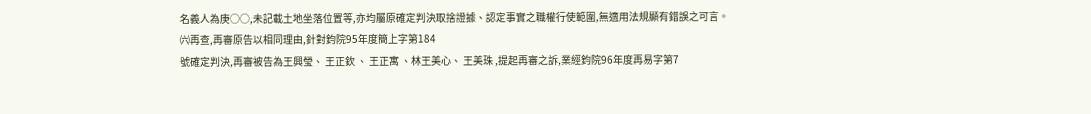名義人為庚○○,未記載土地坐落位置等,亦均屬原確定判決取捨證據、認定事實之職權行使範圍,無適用法規顯有錯誤之可言。
㈥再查,再審原告以相同理由,針對鈞院95年度簡上字第184
號確定判決,再審被告為王興瑩、 王正欽 、 王正寓 、林王美心、 王美珠 ,提起再審之訴,業經鈞院96年度再易字第7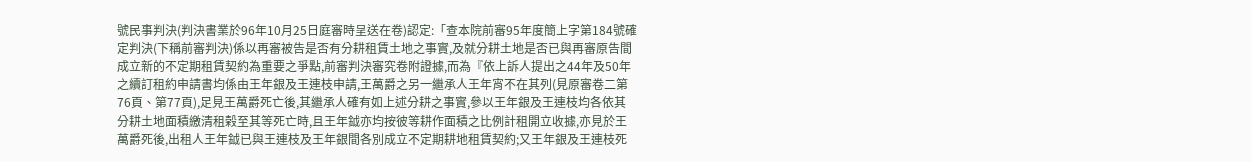號民事判決(判決書業於96年10月25日庭審時呈送在卷)認定:「查本院前審95年度簡上字第184號確定判決(下稱前審判決)係以再審被告是否有分耕租賃土地之事實,及就分耕土地是否已與再審原告間成立新的不定期租賃契約為重要之爭點,前審判決審究卷附證據,而為『依上訴人提出之44年及50年之續訂租約申請書均係由王年銀及王連枝申請,王萬爵之另一繼承人王年宵不在其列(見原審卷二第76頁、第77頁),足見王萬爵死亡後,其繼承人確有如上述分耕之事實,參以王年銀及王連枝均各依其分耕土地面積繳清租榖至其等死亡時,且王年鉞亦均按彼等耕作面積之比例計租開立收據,亦見於王萬爵死後,出租人王年鉞已與王連枝及王年銀間各別成立不定期耕地租賃契約;又王年銀及王連枝死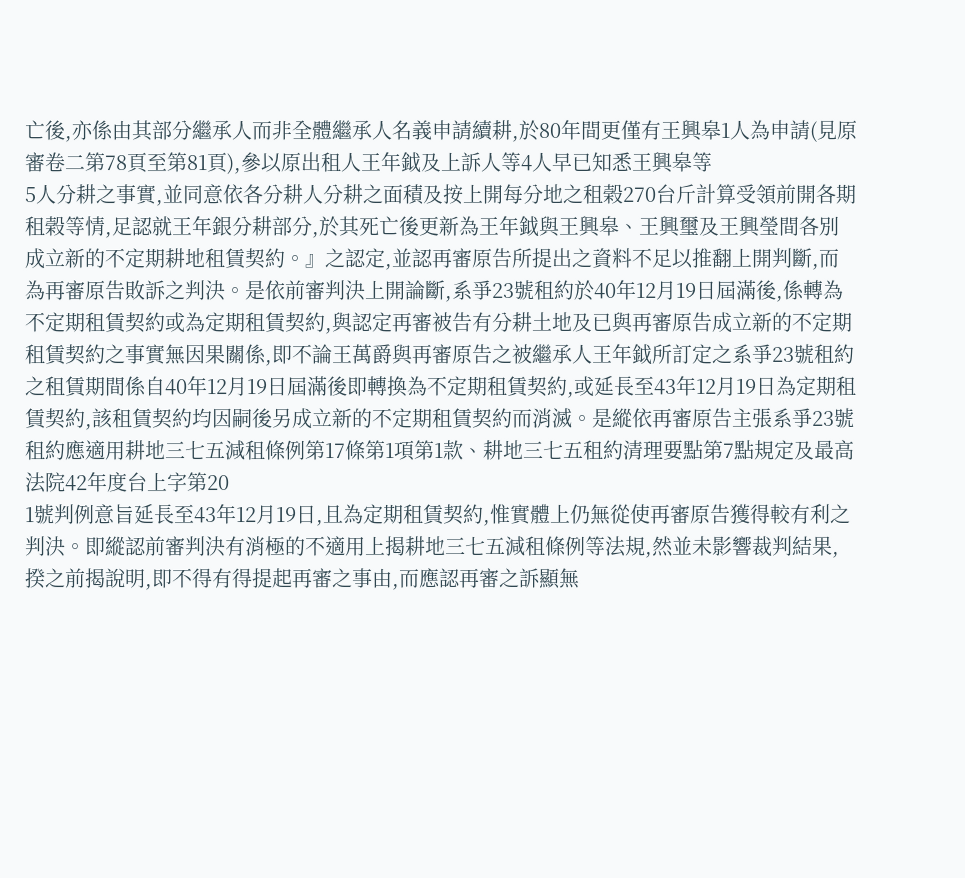亡後,亦係由其部分繼承人而非全體繼承人名義申請續耕,於80年間更僅有王興皋1人為申請(見原審卷二第78頁至第81頁),參以原出租人王年鉞及上訴人等4人早已知悉王興皋等
5人分耕之事實,並同意依各分耕人分耕之面積及按上開每分地之租榖270台斤計算受領前開各期租榖等情,足認就王年銀分耕部分,於其死亡後更新為王年鉞與王興皋、王興璽及王興瑩間各別成立新的不定期耕地租賃契約。』之認定,並認再審原告所提出之資料不足以推翻上開判斷,而為再審原告敗訴之判決。是依前審判決上開論斷,系爭23號租約於40年12月19日屆滿後,係轉為不定期租賃契約或為定期租賃契約,與認定再審被告有分耕土地及已與再審原告成立新的不定期租賃契約之事實無因果關係,即不論王萬爵與再審原告之被繼承人王年鉞所訂定之系爭23號租約之租賃期間係自40年12月19日屆滿後即轉換為不定期租賃契約,或延長至43年12月19日為定期租賃契約,該租賃契約均因嗣後另成立新的不定期租賃契約而消滅。是縱依再審原告主張系爭23號租約應適用耕地三七五減租條例第17條第1項第1款、耕地三七五租約清理要點第7點規定及最高法院42年度台上字第20
1號判例意旨延長至43年12月19日,且為定期租賃契約,惟實體上仍無從使再審原告獲得較有利之判決。即縱認前審判決有消極的不適用上揭耕地三七五減租條例等法規,然並未影響裁判結果,揆之前揭說明,即不得有得提起再審之事由,而應認再審之訴顯無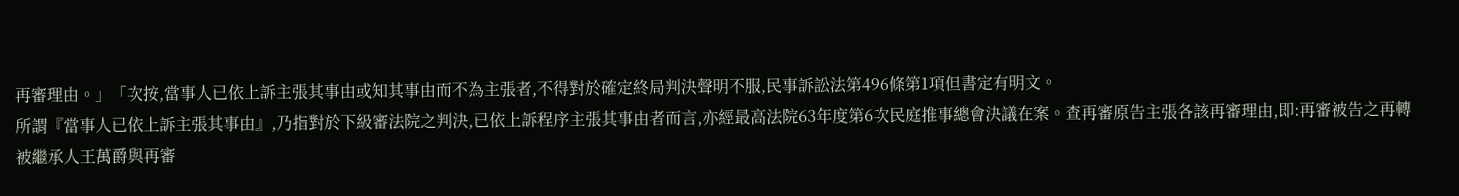再審理由。」「次按,當事人已依上訴主張其事由或知其事由而不為主張者,不得對於確定終局判決聲明不服,民事訴訟法第496條第1項但書定有明文。
所謂『當事人已依上訴主張其事由』,乃指對於下級審法院之判決,已依上訴程序主張其事由者而言,亦經最高法院63年度第6次民庭推事總會決議在案。查再審原告主張各該再審理由,即:再審被告之再轉被繼承人王萬爵與再審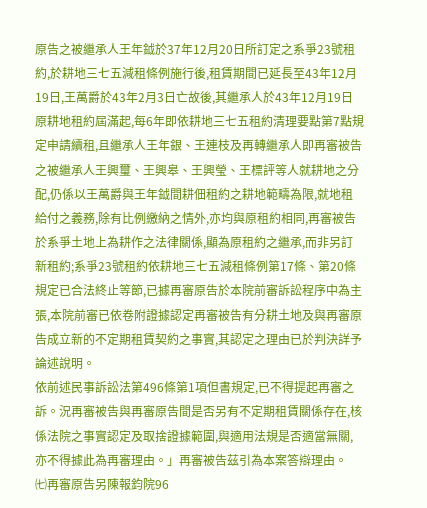原告之被繼承人王年鉞於37年12月20日所訂定之系爭23號租約,於耕地三七五減租條例施行後,租賃期間已延長至43年12月19日,王萬爵於43年2月3日亡故後,其繼承人於43年12月19日原耕地租約屆滿起,每6年即依耕地三七五租約清理要點第7點規定申請續租,且繼承人王年銀、王連枝及再轉繼承人即再審被告之被繼承人王興璽、王興皋、王興瑩、王標評等人就耕地之分配,仍係以王萬爵與王年鉞間耕佃租約之耕地範疇為限,就地租給付之義務,除有比例繳納之情外,亦均與原租約相同,再審被告於系爭土地上為耕作之法律關係,顯為原租約之繼承,而非另訂新租約;系爭23號租約依耕地三七五減租條例第17條、第20條規定已合法終止等節,已據再審原告於本院前審訴訟程序中為主張,本院前審已依卷附證據認定再審被告有分耕土地及與再審原告成立新的不定期租賃契約之事實,其認定之理由已於判決詳予論述說明。
依前述民事訴訟法第496條第1項但書規定,已不得提起再審之訴。況再審被告與再審原告間是否另有不定期租賃關係存在,核係法院之事實認定及取捨證據範圍,與適用法規是否適當無關,亦不得據此為再審理由。」再審被告茲引為本案答辯理由。
㈦再審原告另陳報鈞院96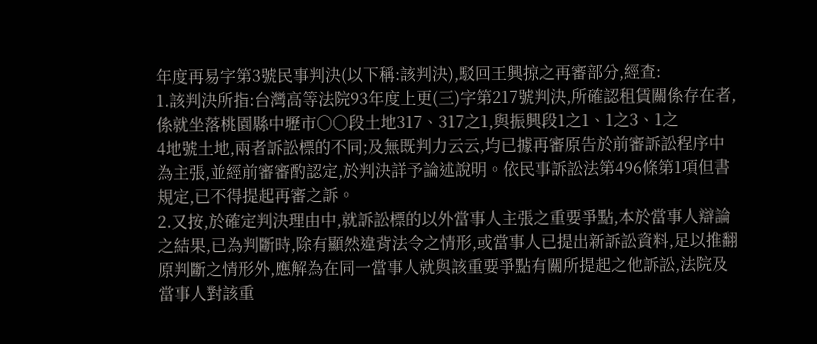年度再易字第3號民事判決(以下稱:該判決),駁回王興掠之再審部分,經查:
1.該判決所指:台灣高等法院93年度上更(三)字第217號判決,所確認租賃關係存在者,係就坐落桃園縣中壢市○○段土地317、317之1,與振興段1之1、1之3、1之
4地號土地,兩者訴訟標的不同;及無既判力云云,均已據再審原告於前審訴訟程序中為主張,並經前審審酌認定,於判決詳予論述說明。依民事訴訟法第496條第1項但書規定,已不得提起再審之訴。
2.又按,於確定判決理由中,就訴訟標的以外當事人主張之重要爭點,本於當事人辯論之結果,已為判斷時,除有顯然違背法令之情形,或當事人已提出新訴訟資料,足以推翻原判斷之情形外,應解為在同一當事人就與該重要爭點有關所提起之他訴訟,法院及當事人對該重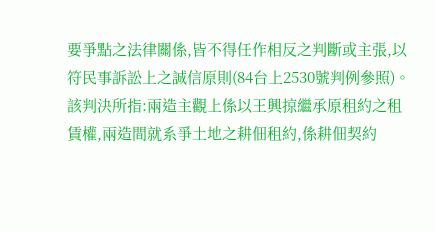要爭點之法律關係,皆不得任作相反之判斷或主張,以符民事訴訟上之誠信原則(84台上2530號判例參照)。該判決所指:兩造主觀上係以王興掠繼承原租約之租賃權,兩造間就系爭土地之耕佃租約,係耕佃契約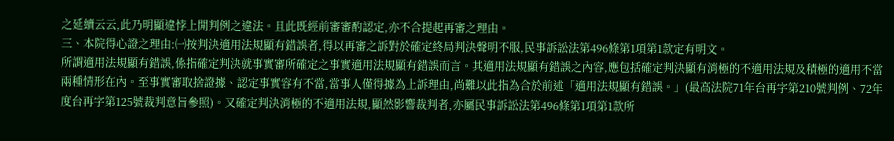之延續云云,此乃明顯違悖上開判例之違法。且此既經前審審酌認定,亦不合提起再審之理由。
三、本院得心證之理由:㈠按判決適用法規顯有錯誤者,得以再審之訴對於確定終局判決聲明不服,民事訴訟法第496條第1項第1款定有明文。
所謂適用法規顯有錯誤,係指確定判決就事實審所確定之事實適用法規顯有錯誤而言。其適用法規顯有錯誤之內容,應包括確定判決顯有消極的不適用法規及積極的適用不當兩種情形在內。至事實審取捨證據、認定事實容有不當,當事人僅得據為上訴理由,尚難以此指為合於前述「適用法規顯有錯誤。」(最高法院71年台再字第210號判例、72年度台再字第125號裁判意旨參照)。又確定判決消極的不適用法規,顯然影響裁判者,亦屬民事訴訟法第496條第1項第1款所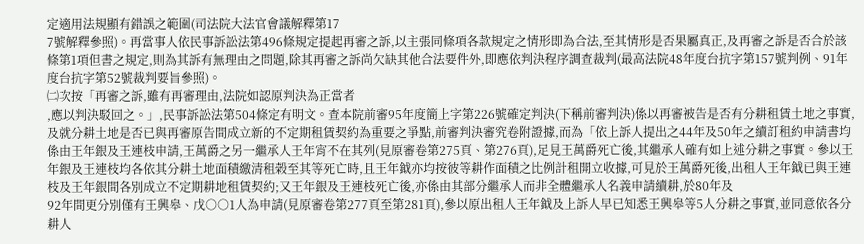定適用法規顯有錯誤之範圍(司法院大法官會議解釋第17
7號解釋參照)。再當事人依民事訴訟法第496條規定提起再審之訴,以主張同條項各款規定之情形即為合法,至其情形是否果屬真正,及再審之訴是否合於該條第1項但書之規定,則為其訴有無理由之問題,除其再審之訴尚欠缺其他合法要件外,即應依判決程序調查裁判(最高法院48年度台抗字第157號判例、91年度台抗字第52號裁判要旨參照)。
㈡次按「再審之訴,雖有再審理由,法院如認原判決為正當者
,應以判決駁回之。」,民事訴訟法第504條定有明文。查本院前審95年度簡上字第226號確定判決(下稱前審判決)係以再審被告是否有分耕租賃土地之事實,及就分耕土地是否已與再審原告間成立新的不定期租賃契約為重要之爭點,前審判決審究卷附證據,而為「依上訴人提出之44年及50年之續訂租約申請書均係由王年銀及王連枝申請,王萬爵之另一繼承人王年宵不在其列(見原審卷第275頁、第276頁),足見王萬爵死亡後,其繼承人確有如上述分耕之事實。參以王年銀及王連枝均各依其分耕土地面積繳清租榖至其等死亡時,且王年鉞亦均按彼等耕作面積之比例計租開立收據,可見於王萬爵死後,出租人王年鉞已與王連枝及王年銀間各別成立不定期耕地租賃契約;又王年銀及王連枝死亡後,亦係由其部分繼承人而非全體繼承人名義申請續耕,於80年及
92年間更分別僅有王興皋、戊○○1人為申請(見原審卷第277頁至第281頁),參以原出租人王年鉞及上訴人早已知悉王興皋等5人分耕之事實,並同意依各分耕人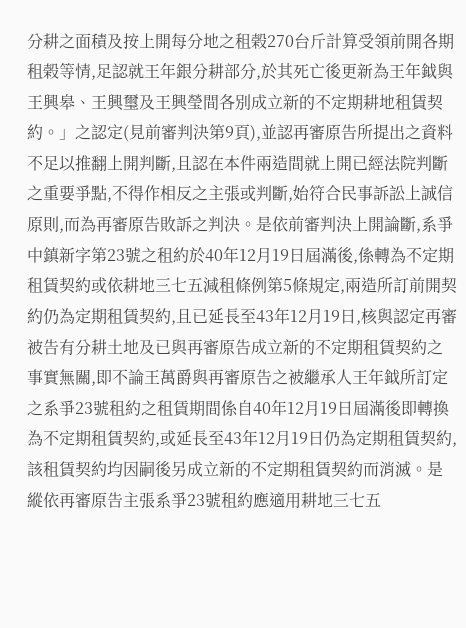分耕之面積及按上開每分地之租榖270台斤計算受領前開各期租榖等情,足認就王年銀分耕部分,於其死亡後更新為王年鉞與王興皋、王興璽及王興瑩間各別成立新的不定期耕地租賃契約。」之認定(見前審判決第9頁),並認再審原告所提出之資料不足以推翻上開判斷,且認在本件兩造間就上開已經法院判斷之重要爭點,不得作相反之主張或判斷,始符合民事訴訟上誠信原則,而為再審原告敗訴之判決。是依前審判決上開論斷,系爭中鎮新字第23號之租約於40年12月19日屆滿後,係轉為不定期租賃契約或依耕地三七五減租條例第5條規定,兩造所訂前開契約仍為定期租賃契約,且已延長至43年12月19日,核與認定再審被告有分耕土地及已與再審原告成立新的不定期租賃契約之事實無關,即不論王萬爵與再審原告之被繼承人王年鉞所訂定之系爭23號租約之租賃期間係自40年12月19日屆滿後即轉換為不定期租賃契約,或延長至43年12月19日仍為定期租賃契約,該租賃契約均因嗣後另成立新的不定期租賃契約而消滅。是縱依再審原告主張系爭23號租約應適用耕地三七五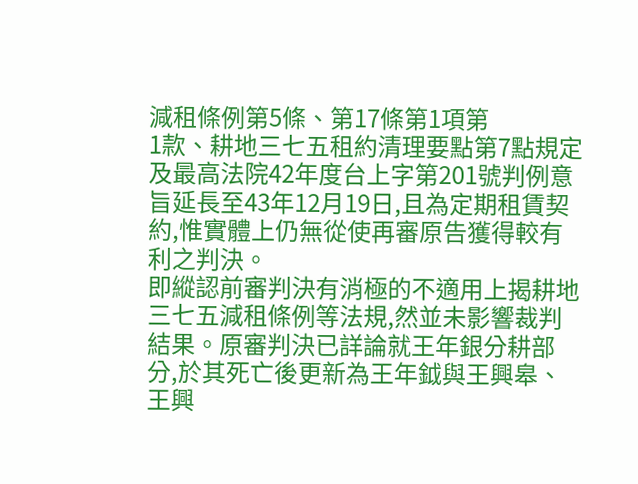減租條例第5條、第17條第1項第
1款、耕地三七五租約清理要點第7點規定及最高法院42年度台上字第201號判例意旨延長至43年12月19日,且為定期租賃契約,惟實體上仍無從使再審原告獲得較有利之判決。
即縱認前審判決有消極的不適用上揭耕地三七五減租條例等法規,然並未影響裁判結果。原審判決已詳論就王年銀分耕部分,於其死亡後更新為王年鉞與王興皋、王興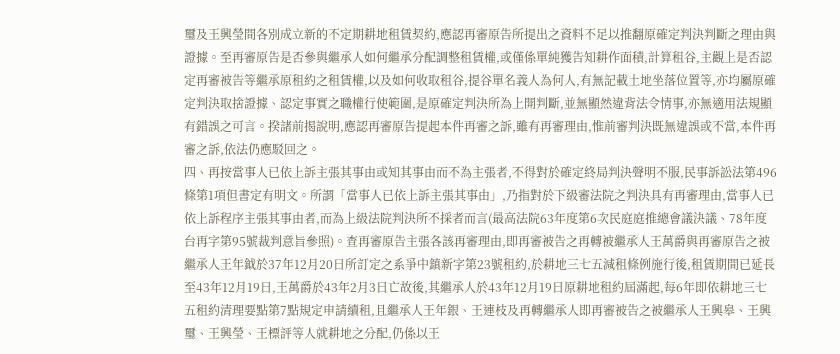璽及王興瑩間各別成立新的不定期耕地租賃契約,應認再審原告所提出之資料不足以推翻原確定判決判斷之理由與證據。至再審原告是否參與繼承人如何繼承分配調整租賃權,或僅係單純獲告知耕作面積,計算租谷,主觀上是否認定再審被告等繼承原租約之租賃權,以及如何收取租谷,提谷單名義人為何人,有無記載土地坐落位置等,亦均屬原確定判決取捨證據、認定事實之職權行使範圍,是原確定判決所為上開判斷,並無顯然違背法令情事,亦無適用法規顯有錯誤之可言。揆諸前揭說明,應認再審原告提起本件再審之訴,雖有再審理由,惟前審判決既無違誤或不當,本件再審之訴,依法仍應駁回之。
四、再按當事人已依上訴主張其事由或知其事由而不為主張者,不得對於確定終局判決聲明不服,民事訴訟法第496條第1項但書定有明文。所謂「當事人已依上訴主張其事由」,乃指對於下級審法院之判決具有再審理由,當事人已依上訴程序主張其事由者,而為上級法院判決所不採者而言(最高法院63年度第6次民庭庭推總會議決議、78年度台再字第95號裁判意旨參照)。查再審原告主張各該再審理由,即再審被告之再轉被繼承人王萬爵與再審原告之被繼承人王年鉞於37年12月20日所訂定之系爭中鎮新字第23號租約,於耕地三七五減租條例施行後,租賃期間已延長至43年12月19日,王萬爵於43年2月3日亡故後,其繼承人於43年12月19日原耕地租約屆滿起,每6年即依耕地三七五租約清理要點第7點規定申請續租,且繼承人王年銀、王連枝及再轉繼承人即再審被告之被繼承人王興皋、王興璽、王興瑩、王標評等人就耕地之分配,仍係以王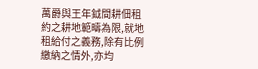萬爵與王年鉞間耕佃租約之耕地範疇為限,就地租給付之義務,除有比例繳納之情外,亦均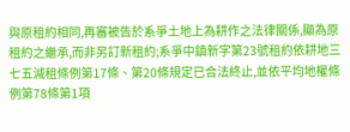與原租約相同,再審被告於系爭土地上為耕作之法律關係,顯為原租約之繼承,而非另訂新租約;系爭中鎮新字第23號租約依耕地三七五減租條例第17條、第20條規定已合法終止,並依平均地權條例第78條第1項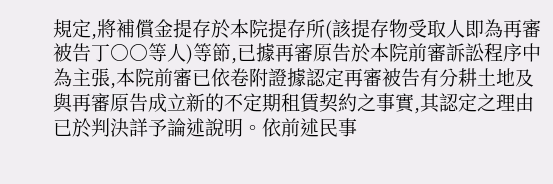規定,將補償金提存於本院提存所(該提存物受取人即為再審被告丁○○等人)等節,已據再審原告於本院前審訴訟程序中為主張,本院前審已依卷附證據認定再審被告有分耕土地及與再審原告成立新的不定期租賃契約之事實,其認定之理由已於判決詳予論述說明。依前述民事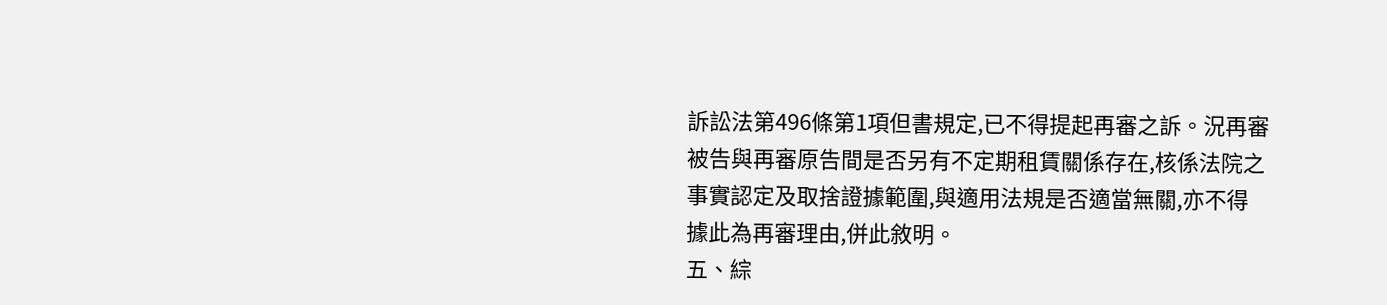訴訟法第496條第1項但書規定,已不得提起再審之訴。況再審被告與再審原告間是否另有不定期租賃關係存在,核係法院之事實認定及取捨證據範圍,與適用法規是否適當無關,亦不得據此為再審理由,併此敘明。
五、綜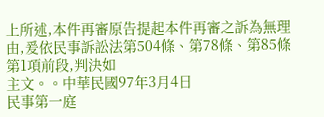上所述,本件再審原告提起本件再審之訴為無理由,爰依民事訴訟法第504條、第78條、第85條第1項前段,判決如
主文。。中華民國97年3月4日
民事第一庭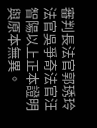審判長法官郭琇玲
法官吳爭奇法官汪智陽以上正本證明與原本無異。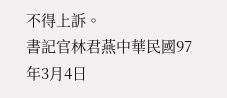不得上訴。
書記官林君燕中華民國97年3月4日